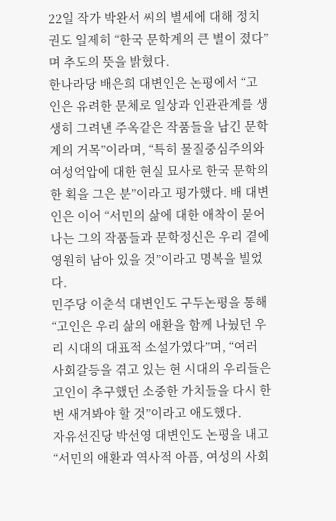22일 작가 박완서 씨의 별세에 대해 정치권도 일제히 “한국 문학계의 큰 별이 졌다”며 추도의 뜻을 밝혔다.
한나라당 배은희 대변인은 논평에서 “고인은 유려한 문체로 일상과 인관관계를 생생히 그려낸 주옥같은 작품들을 남긴 문학계의 거목”이라며, “특히 물질중심주의와 여성억압에 대한 현실 묘사로 한국 문학의 한 획을 그은 분”이라고 평가했다. 배 대변인은 이어 “서민의 삶에 대한 애착이 묻어나는 그의 작품들과 문학정신은 우리 곁에 영원히 남아 있을 것”이라고 명복을 빌었다.
민주당 이춘석 대변인도 구두논평을 통해 “고인은 우리 삶의 애환을 함께 나눴던 우리 시대의 대표적 소설가였다”며, “여러 사회갈등을 겪고 있는 현 시대의 우리들은고인이 추구했던 소중한 가치들을 다시 한번 새겨봐야 할 것”이라고 애도했다.
자유선진당 박선영 대변인도 논평을 내고 “서민의 애환과 역사적 아픔, 여성의 사회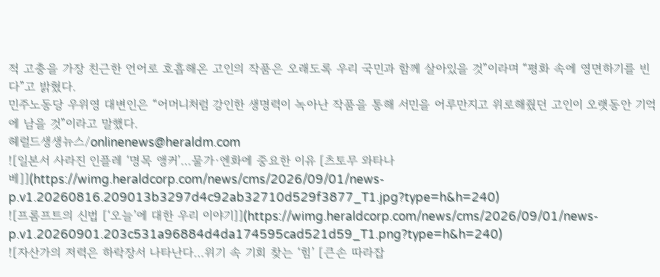적 고충을 가장 친근한 언어로 호흡해온 고인의 작품은 오래도록 우리 국민과 함께 살아있을 것”이라며 “평화 속에 영면하기를 빈다”고 밝혔다.
민주노동당 우위영 대변인은 “어머니처럼 강인한 생명력이 녹아난 작품을 통해 서민을 어루만지고 위로해줬던 고인이 오랫동안 기억에 남을 것”이라고 말했다.
헤럴드생생뉴스/onlinenews@heraldm.com
![일본서 사라진 인플레 ‘명목 앵커’…물가·엔화에 중요한 이유 [츠토무 와타나베]](https://wimg.heraldcorp.com/news/cms/2026/09/01/news-p.v1.20260816.209013b3297d4c92ab32710d529f3877_T1.jpg?type=h&h=240)
![프롬프트의 신법 [‘오늘’에 대한 우리 이야기]](https://wimg.heraldcorp.com/news/cms/2026/09/01/news-p.v1.20260901.203c531a96884d4da174595cad521d59_T1.png?type=h&h=240)
![자산가의 저력은 하락장서 나타난다…위기 속 기회 찾는 ‘힘’ [큰손 따라잡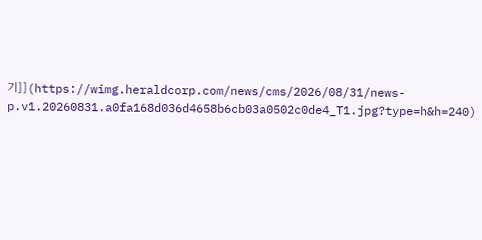기]](https://wimg.heraldcorp.com/news/cms/2026/08/31/news-p.v1.20260831.a0fa168d036d4658b6cb03a0502c0de4_T1.jpg?type=h&h=240)